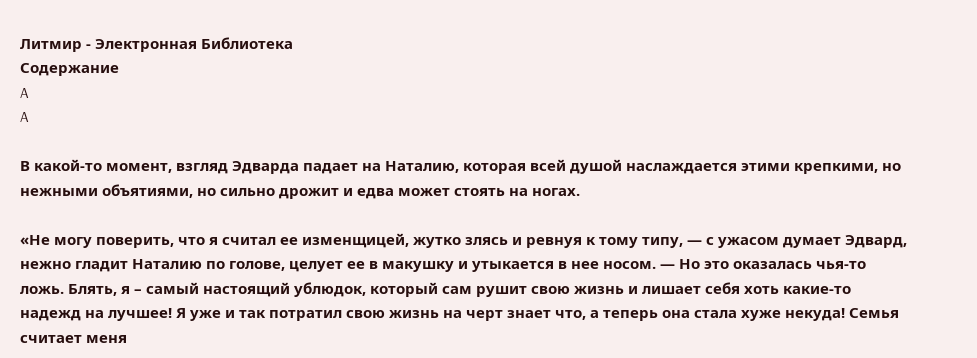Литмир - Электронная Библиотека
Содержание
A
A

В какой-то момент, взгляд Эдварда падает на Наталию, которая всей душой наслаждается этими крепкими, но нежными объятиями, но сильно дрожит и едва может стоять на ногах.

«Не могу поверить, что я считал ее изменщицей, жутко злясь и ревнуя к тому типу, — с ужасом думает Эдвард, нежно гладит Наталию по голове, целует ее в макушку и утыкается в нее носом. — Но это оказалась чья-то ложь. Блять, я – самый настоящий ублюдок, который сам рушит свою жизнь и лишает себя хоть какие-то надежд на лучшее! Я уже и так потратил свою жизнь на черт знает что, а теперь она стала хуже некуда! Семья считает меня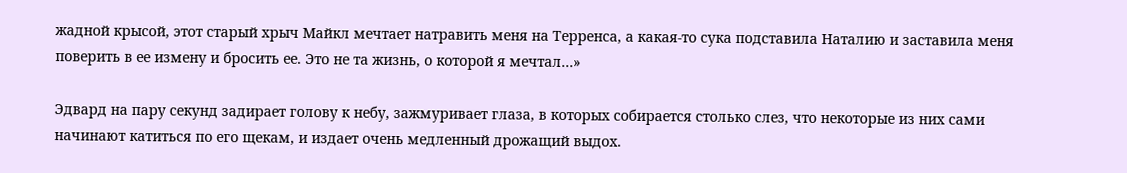жадной крысой, этот старый хрыч Майкл мечтает натравить меня на Терренса, а какая-то сука подставила Наталию и заставила меня поверить в ее измену и бросить ее. Это не та жизнь, о которой я мечтал…»

Эдвард на пару секунд задирает голову к небу, зажмуривает глаза, в которых собирается столько слез, что некоторые из них сами начинают катиться по его щекам, и издает очень медленный дрожащий выдох.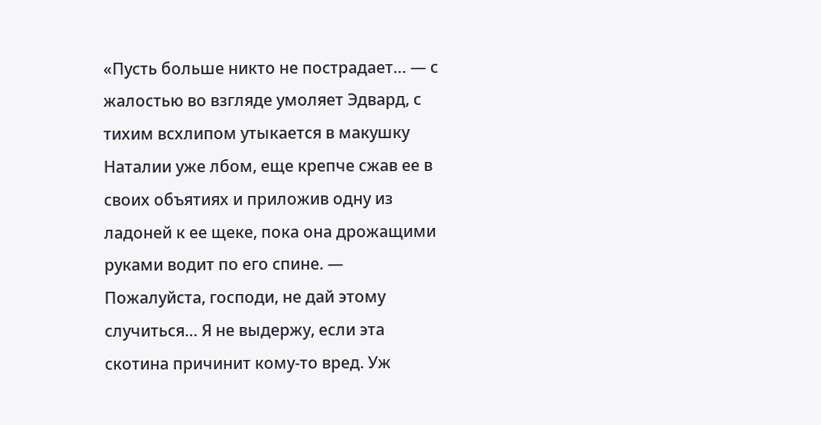«Пусть больше никто не пострадает… — с жалостью во взгляде умоляет Эдвард, с тихим всхлипом утыкается в макушку Наталии уже лбом, еще крепче сжав ее в своих объятиях и приложив одну из ладоней к ее щеке, пока она дрожащими руками водит по его спине. — Пожалуйста, господи, не дай этому случиться… Я не выдержу, если эта скотина причинит кому-то вред. Уж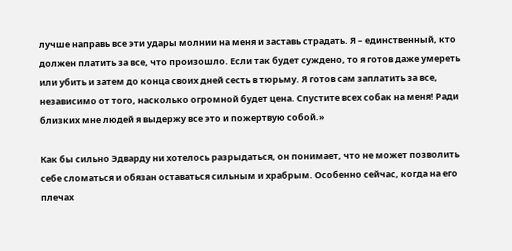лучше направь все эти удары молнии на меня и заставь страдать. Я – единственный, кто должен платить за все, что произошло. Если так будет суждено, то я готов даже умереть или убить и затем до конца своих дней сесть в тюрьму. Я готов сам заплатить за все, независимо от того, насколько огромной будет цена. Спустите всех собак на меня! Ради близких мне людей я выдержу все это и пожертвую собой.»

Как бы сильно Эдварду ни хотелось разрыдаться, он понимает, что не может позволить себе сломаться и обязан оставаться сильным и храбрым. Особенно сейчас, когда на его плечах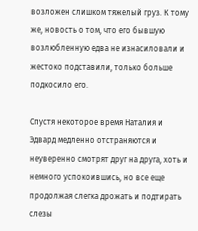возложен слишком тяжелый груз. К тому же, новость о том, что его бывшую возлюбленную едва не изнасиловали и жестоко подставили, только больше подкосило его.

Спустя некоторое время Наталия и Эдвард медленно отстраняются и неуверенно смотрят друг на друга, хоть и немного успокоившись, но все еще продолжая слегка дрожать и подтирать слезы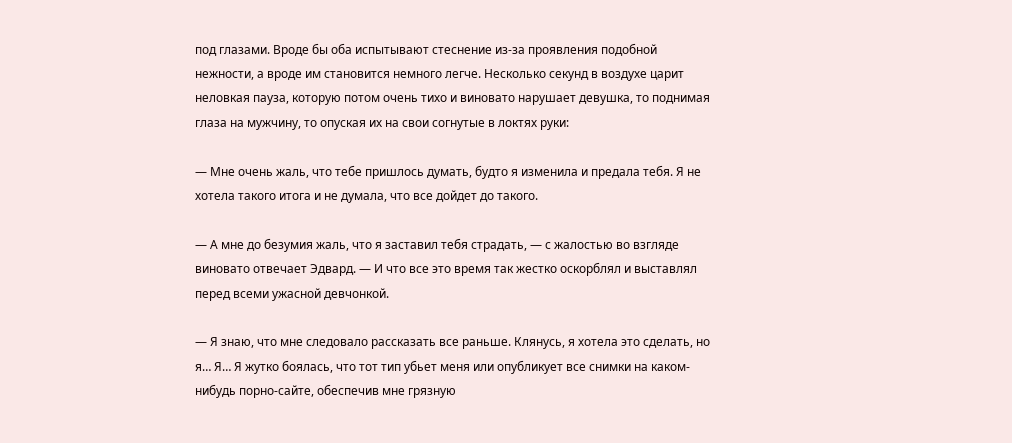под глазами. Вроде бы оба испытывают стеснение из-за проявления подобной нежности, а вроде им становится немного легче. Несколько секунд в воздухе царит неловкая пауза, которую потом очень тихо и виновато нарушает девушка, то поднимая глаза на мужчину, то опуская их на свои согнутые в локтях руки:

— Мне очень жаль, что тебе пришлось думать, будто я изменила и предала тебя. Я не хотела такого итога и не думала, что все дойдет до такого.

— А мне до безумия жаль, что я заставил тебя страдать, — с жалостью во взгляде виновато отвечает Эдвард. — И что все это время так жестко оскорблял и выставлял перед всеми ужасной девчонкой.

— Я знаю, что мне следовало рассказать все раньше. Клянусь, я хотела это сделать, но я… Я… Я жутко боялась, что тот тип убьет меня или опубликует все снимки на каком-нибудь порно-сайте, обеспечив мне грязную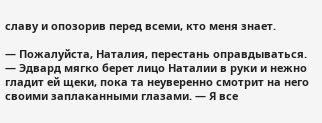славу и опозорив перед всеми, кто меня знает.

— Пожалуйста, Наталия, перестань оправдываться. — Эдвард мягко берет лицо Наталии в руки и нежно гладит ей щеки, пока та неуверенно смотрит на него своими заплаканными глазами. — Я все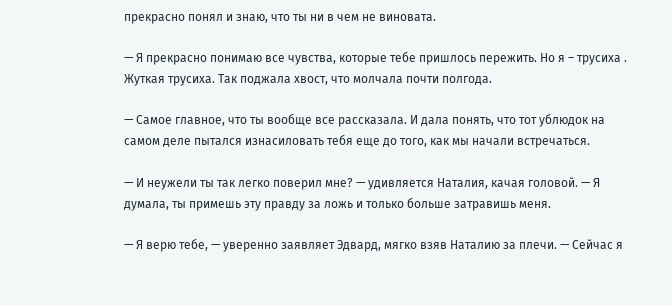прекрасно понял и знаю, что ты ни в чем не виновата.

— Я прекрасно понимаю все чувства, которые тебе пришлось пережить. Но я – трусиха . Жуткая трусиха. Так поджала хвост, что молчала почти полгода.

— Самое главное, что ты вообще все рассказала. И дала понять, что тот ублюдок на самом деле пытался изнасиловать тебя еще до того, как мы начали встречаться.

— И неужели ты так легко поверил мне? — удивляется Наталия, качая головой. — Я думала, ты примешь эту правду за ложь и только больше затравишь меня.

— Я верю тебе, — уверенно заявляет Эдвард, мягко взяв Наталию за плечи. — Сейчас я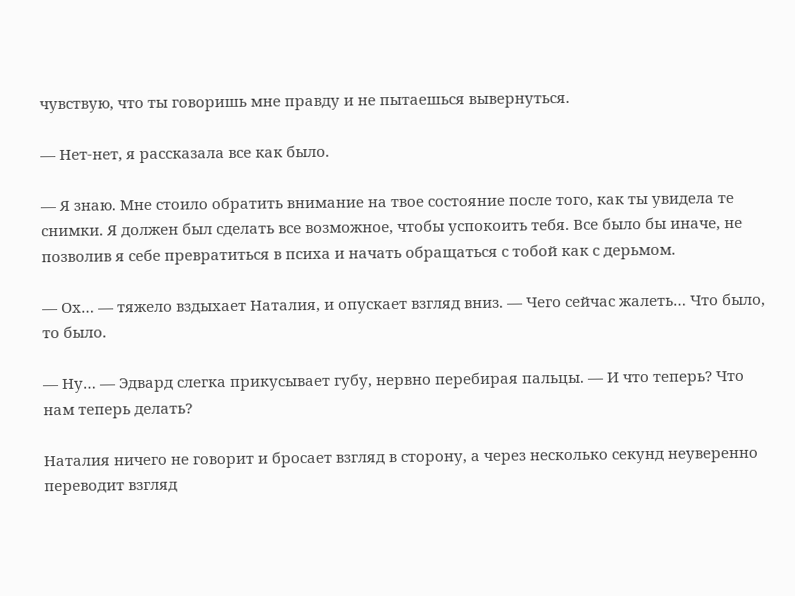чувствую, что ты говоришь мне правду и не пытаешься вывернуться.

— Нет-нет, я рассказала все как было.

— Я знаю. Мне стоило обратить внимание на твое состояние после того, как ты увидела те снимки. Я должен был сделать все возможное, чтобы успокоить тебя. Все было бы иначе, не позволив я себе превратиться в психа и начать обращаться с тобой как с дерьмом.

— Ох… — тяжело вздыхает Наталия, и опускает взгляд вниз. — Чего сейчас жалеть… Что было, то было.

— Ну… — Эдвард слегка прикусывает губу, нервно перебирая пальцы. — И что теперь? Что нам теперь делать?

Наталия ничего не говорит и бросает взгляд в сторону, а через несколько секунд неуверенно переводит взгляд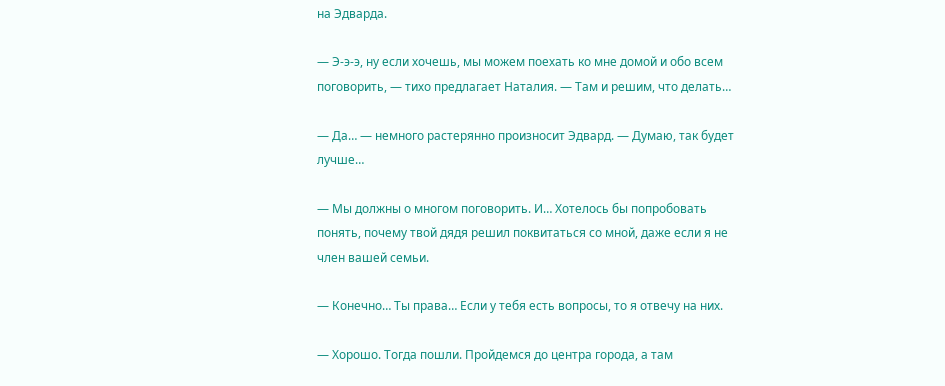на Эдварда.

— Э-э-э, ну если хочешь, мы можем поехать ко мне домой и обо всем поговорить, — тихо предлагает Наталия. — Там и решим, что делать…

— Да… — немного растерянно произносит Эдвард. — Думаю, так будет лучше…

— Мы должны о многом поговорить. И… Хотелось бы попробовать понять, почему твой дядя решил поквитаться со мной, даже если я не член вашей семьи.

— Конечно… Ты права… Если у тебя есть вопросы, то я отвечу на них.

— Хорошо. Тогда пошли. Пройдемся до центра города, а там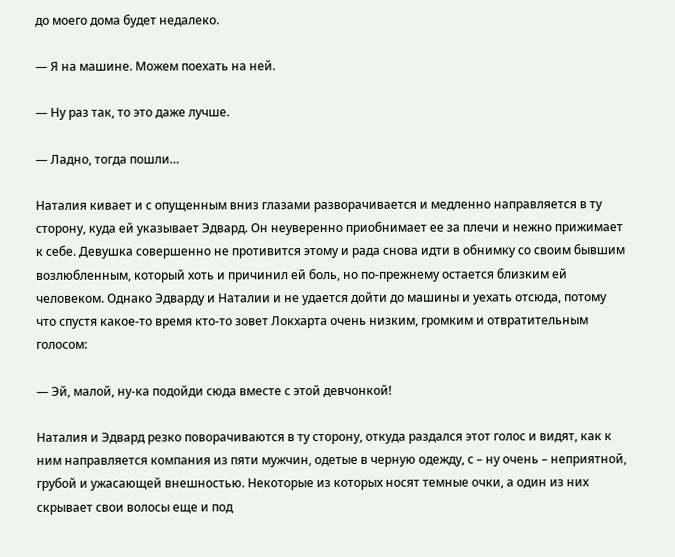до моего дома будет недалеко.

— Я на машине. Можем поехать на ней.

— Ну раз так, то это даже лучше.

— Ладно, тогда пошли…

Наталия кивает и с опущенным вниз глазами разворачивается и медленно направляется в ту сторону, куда ей указывает Эдвард. Он неуверенно приобнимает ее за плечи и нежно прижимает к себе. Девушка совершенно не противится этому и рада снова идти в обнимку со своим бывшим возлюбленным, который хоть и причинил ей боль, но по-прежнему остается близким ей человеком. Однако Эдварду и Наталии и не удается дойти до машины и уехать отсюда, потому что спустя какое-то время кто-то зовет Локхарта очень низким, громким и отвратительным голосом:

— Эй, малой, ну-ка подойди сюда вместе с этой девчонкой!

Наталия и Эдвард резко поворачиваются в ту сторону, откуда раздался этот голос и видят, как к ним направляется компания из пяти мужчин, одетые в черную одежду, с – ну очень – неприятной, грубой и ужасающей внешностью. Некоторые из которых носят темные очки, а один из них скрывает свои волосы еще и под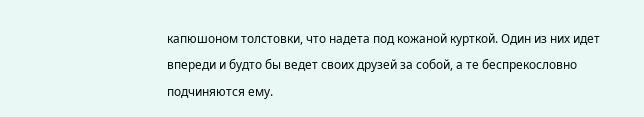капюшоном толстовки, что надета под кожаной курткой. Один из них идет впереди и будто бы ведет своих друзей за собой, а те беспрекословно подчиняются ему.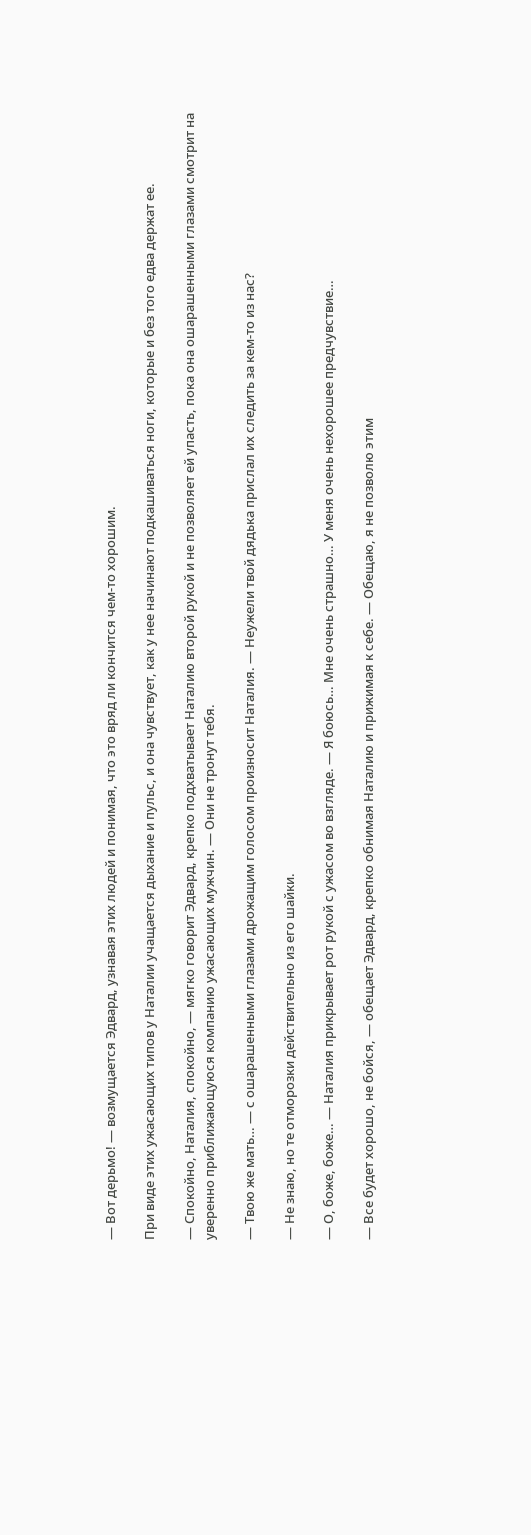— Вот дерьмо! — возмущается Эдвард, узнавая этих людей и понимая, что это вряд ли кончится чем-то хорошим.

При виде этих ужасающих типов у Наталии учащается дыхание и пульс, и она чувствует, как у нее начинают подкашиваться ноги, которые и без того едва держат ее.

— Спокойно, Наталия, спокойно, — мягко говорит Эдвард, крепко подхватывает Наталию второй рукой и не позволяет ей упасть, пока она ошарашенными глазами смотрит на уверенно приближающуюся компанию ужасающих мужчин. — Они не тронут тебя.

— Твою же мать… — с ошарашенными глазами дрожащим голосом произносит Наталия. — Неужели твой дядька прислал их следить за кем-то из нас?

— Не знаю, но те отморозки действительно из его шайки.

— О, боже, боже… — Наталия прикрывает рот рукой с ужасом во взгляде. — Я боюсь… Мне очень страшно… У меня очень нехорошее предчувствие…

— Все будет хорошо, не бойся, — обещает Эдвард, крепко обнимая Наталию и прижимая к себе. — Обещаю, я не позволю этим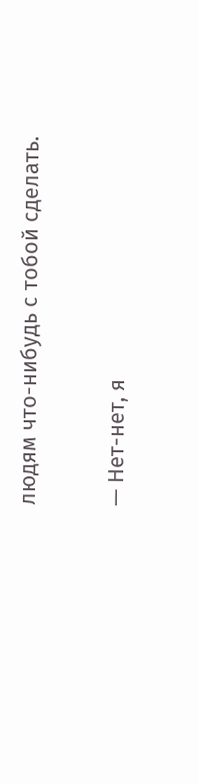людям что-нибудь с тобой сделать.

— Нет-нет, я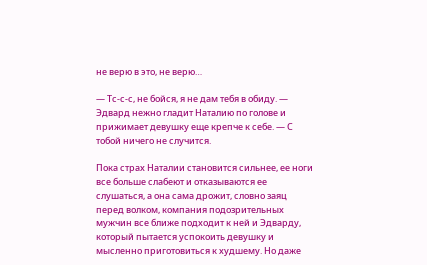не верю в это, не верю…

— Тс-с-с, не бойся, я не дам тебя в обиду. — Эдвард нежно гладит Наталию по голове и прижимает девушку еще крепче к себе. — С тобой ничего не случится.

Пока страх Наталии становится сильнее, ее ноги все больше слабеют и отказываются ее слушаться, а она сама дрожит, словно заяц перед волком, компания подозрительных мужчин все ближе подходит к ней и Эдварду, который пытается успокоить девушку и мысленно приготовиться к худшему. Но даже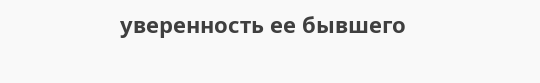уверенность ее бывшего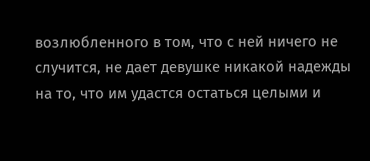возлюбленного в том, что с ней ничего не случится, не дает девушке никакой надежды на то, что им удастся остаться целыми и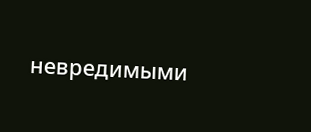невредимыми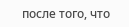после того, что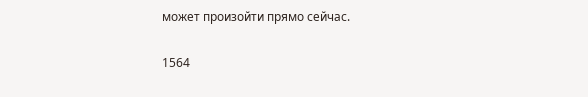может произойти прямо сейчас.

1564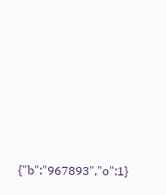{"b":"967893","o":1}